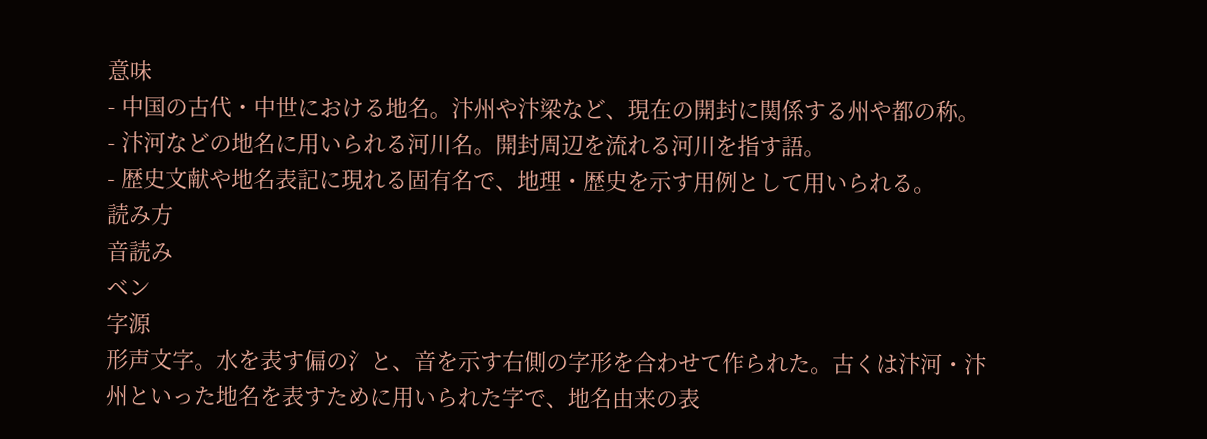意味
- 中国の古代・中世における地名。汴州や汴梁など、現在の開封に関係する州や都の称。
- 汴河などの地名に用いられる河川名。開封周辺を流れる河川を指す語。
- 歴史文献や地名表記に現れる固有名で、地理・歴史を示す用例として用いられる。
読み方
音読み
ベン
字源
形声文字。水を表す偏の氵と、音を示す右側の字形を合わせて作られた。古くは汴河・汴州といった地名を表すために用いられた字で、地名由来の表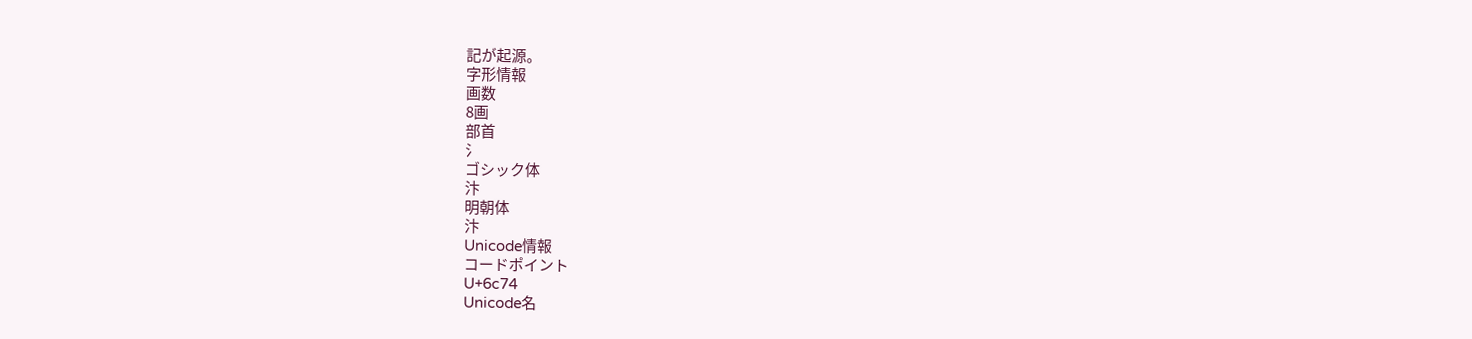記が起源。
字形情報
画数
8画
部首
氵
ゴシック体
汴
明朝体
汴
Unicode情報
コードポイント
U+6c74
Unicode名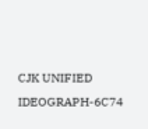CJK UNIFIED IDEOGRAPH-6C74